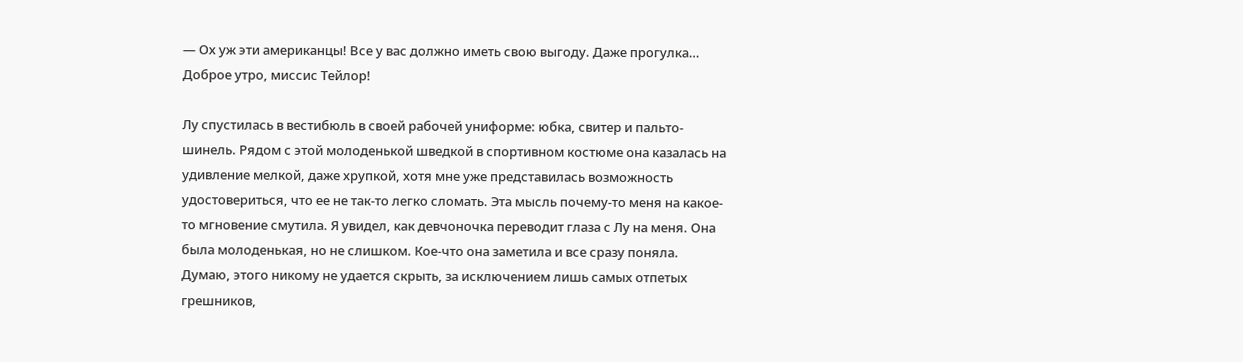— Ох уж эти американцы! Все у вас должно иметь свою выгоду. Даже прогулка… Доброе утро, миссис Тейлор!

Лу спустилась в вестибюль в своей рабочей униформе: юбка, свитер и пальто-шинель. Рядом с этой молоденькой шведкой в спортивном костюме она казалась на удивление мелкой, даже хрупкой, хотя мне уже представилась возможность удостовериться, что ее не так-то легко сломать. Эта мысль почему-то меня на какое-то мгновение смутила. Я увидел, как девчоночка переводит глаза с Лу на меня. Она была молоденькая, но не слишком. Кое-что она заметила и все сразу поняла. Думаю, этого никому не удается скрыть, за исключением лишь самых отпетых грешников,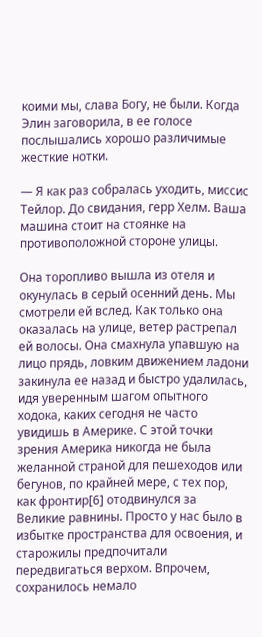коими мы, слава Богу, не были. Когда Элин заговорила, в ее голосе послышались хорошо различимые жесткие нотки.

— Я как раз собралась уходить, миссис Тейлор. До свидания, герр Хелм. Ваша машина стоит на стоянке на противоположной стороне улицы.

Она торопливо вышла из отеля и окунулась в серый осенний день. Мы смотрели ей вслед. Как только она оказалась на улице, ветер растрепал ей волосы. Она смахнула упавшую на лицо прядь, ловким движением ладони закинула ее назад и быстро удалилась, идя уверенным шагом опытного ходока, каких сегодня не часто увидишь в Америке. С этой точки зрения Америка никогда не была желанной страной для пешеходов или бегунов, по крайней мере, с тех пор, как фронтир[6] отодвинулся за Великие равнины. Просто у нас было в избытке пространства для освоения, и старожилы предпочитали передвигаться верхом. Впрочем, сохранилось немало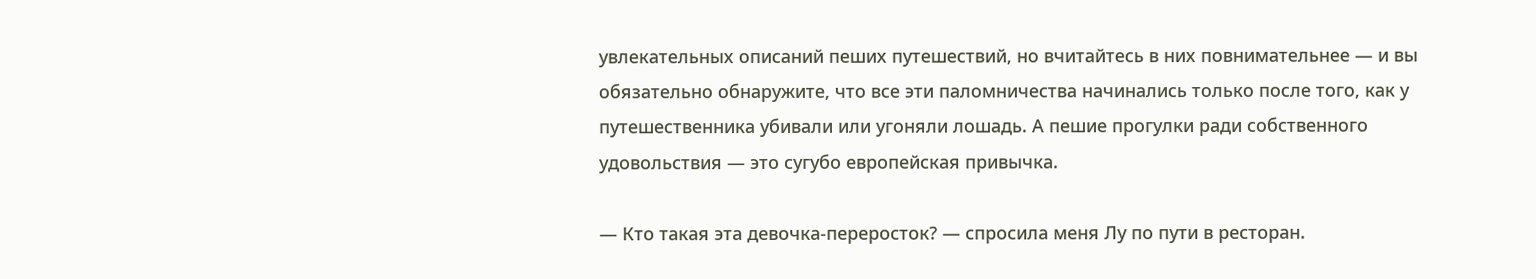увлекательных описаний пеших путешествий, но вчитайтесь в них повнимательнее — и вы обязательно обнаружите, что все эти паломничества начинались только после того, как у путешественника убивали или угоняли лошадь. А пешие прогулки ради собственного удовольствия — это сугубо европейская привычка.

— Кто такая эта девочка-переросток? — спросила меня Лу по пути в ресторан.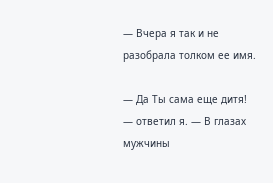— Вчера я так и не разобрала толком ее имя.

— Да Ты сама еще дитя! — ответил я. — В глазах мужчины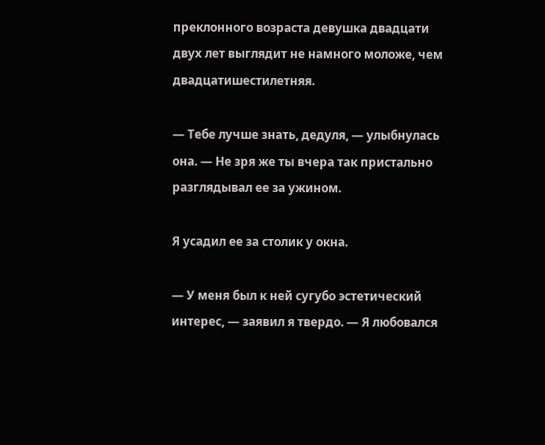преклонного возраста девушка двадцати двух лет выглядит не намного моложе, чем двадцатишестилетняя.

— Тебе лучше знать, дедуля, — улыбнулась она. — Не зря же ты вчера так пристально разглядывал ее за ужином.

Я усадил ее за столик у окна.

— У меня был к ней сугубо эстетический интерес, — заявил я твердо. — Я любовался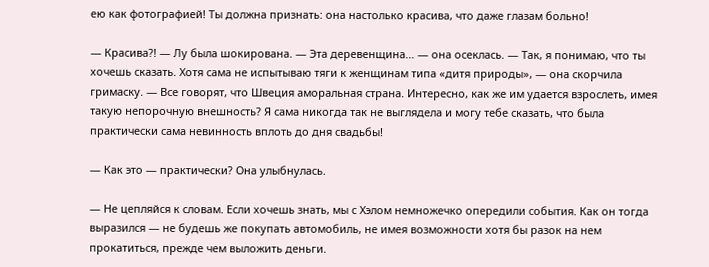ею как фотографией! Ты должна признать: она настолько красива, что даже глазам больно!

— Красива?! — Лу была шокирована. — Эта деревенщина… — она осеклась. — Так, я понимаю, что ты хочешь сказать. Хотя сама не испытываю тяги к женщинам типа «дитя природы», — она скорчила гримаску. — Все говорят, что Швеция аморальная страна. Интересно, как же им удается взрослеть, имея такую непорочную внешность? Я сама никогда так не выглядела и могу тебе сказать, что была практически сама невинность вплоть до дня свадьбы!

— Как это — практически? Она улыбнулась.

— Не цепляйся к словам. Если хочешь знать, мы с Хэлом немножечко опередили события. Как он тогда выразился — не будешь же покупать автомобиль, не имея возможности хотя бы разок на нем прокатиться, прежде чем выложить деньги.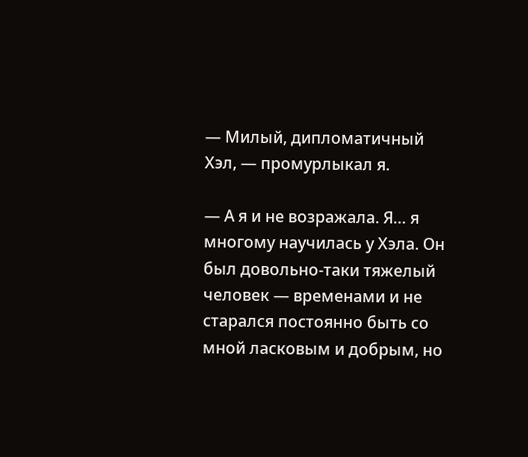— Милый, дипломатичный Хэл, — промурлыкал я.

— А я и не возражала. Я… я многому научилась у Хэла. Он был довольно-таки тяжелый человек — временами и не старался постоянно быть со мной ласковым и добрым, но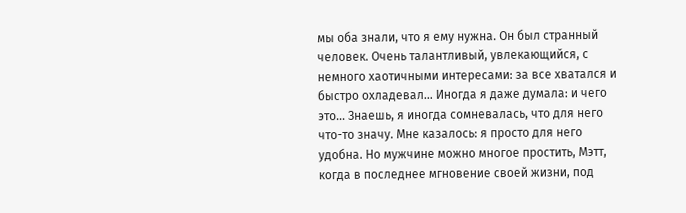мы оба знали, что я ему нужна. Он был странный человек. Очень талантливый, увлекающийся, с немного хаотичными интересами: за все хватался и быстро охладевал… Иногда я даже думала: и чего это… Знаешь, я иногда сомневалась, что для него что-то значу. Мне казалось: я просто для него удобна. Но мужчине можно многое простить, Мэтт, когда в последнее мгновение своей жизни, под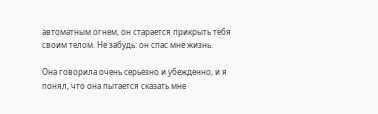автоматным огнем, он старается прикрыть тебя своим телом. Не забудь: он спас мне жизнь.

Она говорила очень серьезно и убежденно, и я понял, что она пытается сказать мне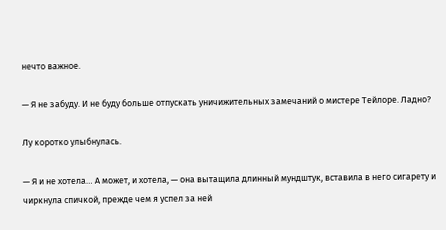нечто важное.

— Я не забуду. И не буду больше отпускать уничижительных замечаний о мистере Тейлоре. Ладно?

Лу коротко улыбнулась.

— Я и не хотела… А может, и хотела, — она вытащила длинный мундштук, вставила в него сигарету и чиркнула спичкой, прежде чем я успел за ней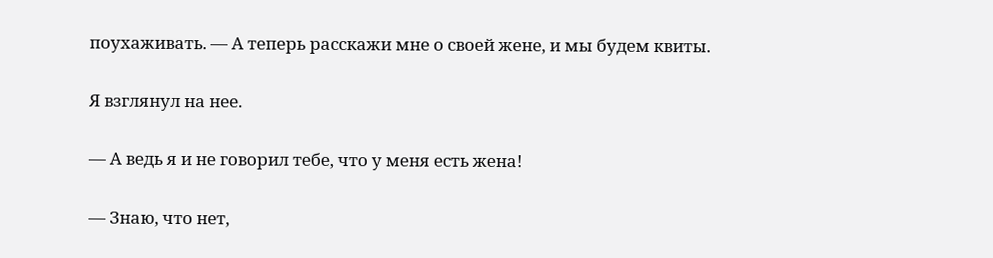поухаживать. — А теперь расскажи мне о своей жене, и мы будем квиты.

Я взглянул на нее.

— А ведь я и не говорил тебе, что у меня есть жена!

— Знаю, что нет,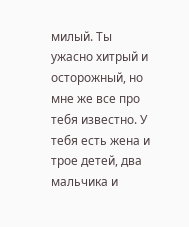милый. Ты ужасно хитрый и осторожный, но мне же все про тебя известно. У тебя есть жена и трое детей, два мальчика и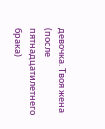девочка. Твоя жена (после пятнадцатилетнего брака)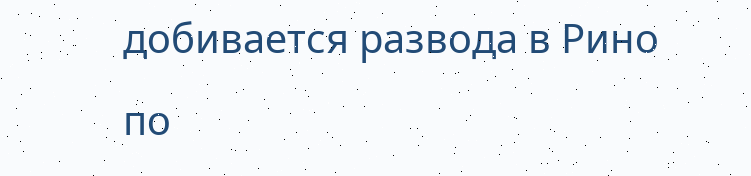добивается развода в Рино по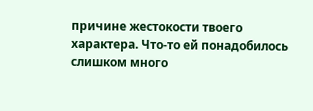причине жестокости твоего характера. Что-то ей понадобилось слишком много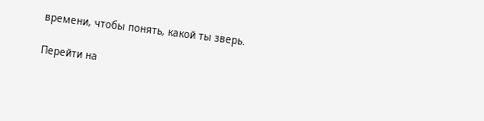времени, чтобы понять, какой ты зверь.

Перейти на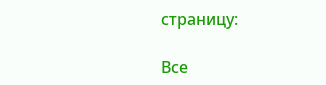страницу:

Все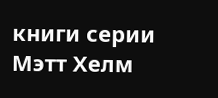книги серии Мэтт Хелм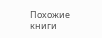Похожие книги